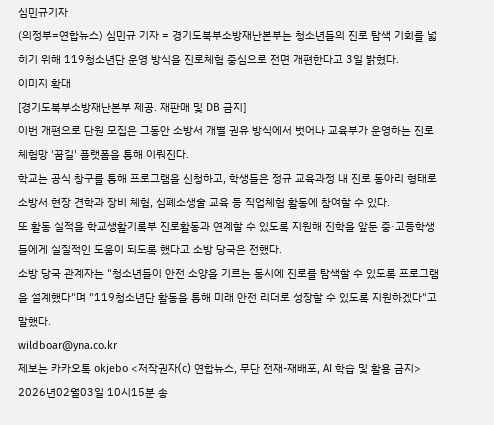심민규기자
(의정부=연합뉴스) 심민규 기자 = 경기도북부소방재난본부는 청소년들의 진로 탐색 기회를 넓히기 위해 119청소년단 운영 방식을 진로체험 중심으로 전면 개편한다고 3일 밝혔다.
이미지 확대
[경기도북부소방재난본부 제공. 재판매 및 DB 금지]
이번 개편으로 단원 모집은 그동안 소방서 개별 권유 방식에서 벗어나 교육부가 운영하는 진로체험망 '꿈길' 플랫폼을 통해 이뤄진다.
학교는 공식 창구를 통해 프로그램을 신청하고, 학생들은 정규 교육과정 내 진로 동아리 형태로 소방서 현장 견학과 장비 체험, 심폐소생술 교육 등 직업체험 활동에 참여할 수 있다.
또 활동 실적을 학교생활기록부 진로활동과 연계할 수 있도록 지원해 진학을 앞둔 중·고등학생들에게 실질적인 도움이 되도록 했다고 소방 당국은 전했다.
소방 당국 관계자는 "청소년들이 안전 소양을 기르는 동시에 진로를 탐색할 수 있도록 프로그램을 설계했다"며 "119청소년단 활동을 통해 미래 안전 리더로 성장할 수 있도록 지원하겠다"고 말했다.
wildboar@yna.co.kr
제보는 카카오톡 okjebo <저작권자(c) 연합뉴스, 무단 전재-재배포, AI 학습 및 활용 금지> 2026년02월03일 10시15분 송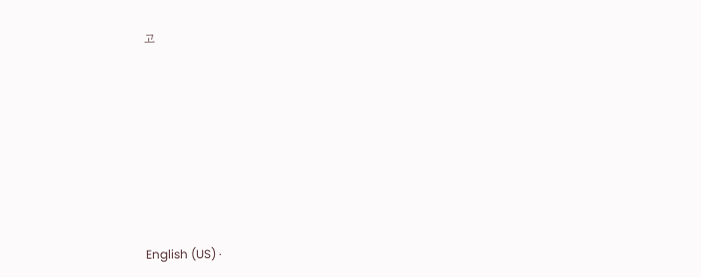고









English (US) ·